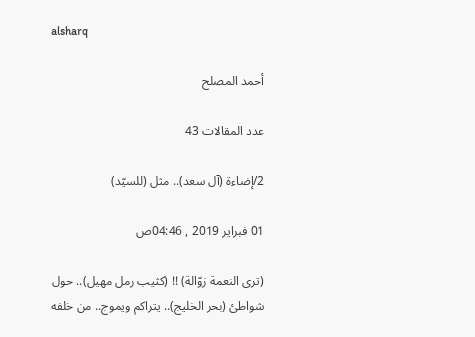alsharq

أحمد المصلح

عدد المقالات 43

2/إضاءة (آل سعد).. مثل (للسيّد)

01 فبراير 2019 , 04:46ص

(ترى النعمة زوّالة) !! (كثيب رمل مهيل).. حول شواطئ (بحر الخليج).. يتراكم ويموج.. من خلفه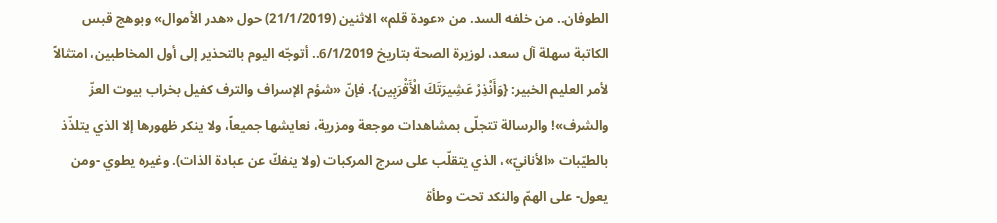الطوفان.. من خلفه السد. من «عودة قلم» الاثنين (21/1/2019) حول «هدر الأموال» وبوهج قبس الكاتبة سهلة آل سعد، لوزيرة الصحة بتاريخ 6/1/2019.. أتوجّه اليوم بالتحذير إلى أول المخاطبين، امتثالاً لأمر العليم الخبير: {وَأَنْذِرْ عَشِيرَتَكَ الْأَقْرَبِين}. فإنّ «شؤم الإسراف والترف كفيل بخراب بيوت العزّ والشرف»! والرسالة تتجلّى بمشاهدات موجعة ومزرية، نعايشها جميعاً، ولا ينكر ظهورها إلا الذي يتلذّذ بالطيّبات «الأنانيّ»، الذي يتقلّب على سرج المركبات (ولا ينفكّ عن عبادة الذات). وغيره يطوي -ومن يعول- على الهمّ والنكد تحت وطأة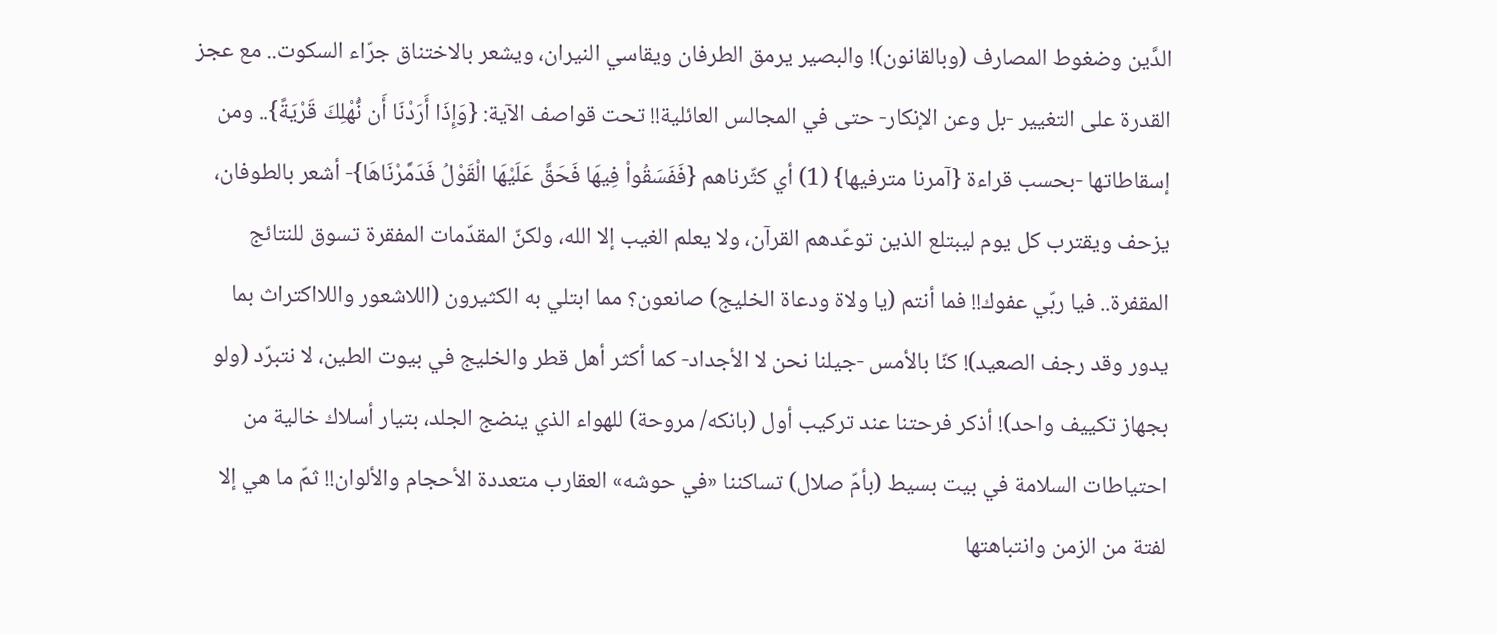الدَّين وضغوط المصارف (وبالقانون)! والبصير يرمق الطرفان ويقاسي النيران، ويشعر بالاختناق جرّاء السكوت.. مع عجز القدرة على التغيير -بل وعن الإنكار- حتى في المجالس العائلية!! تحت قواصف الآية: {وَإِذَا أَرَدْنَا أَن نُّهْلِكَ قَرْيَةً}.. ومن إسقاطاتها -بحسب قراءة {آمرنا مترفيها} (1) أي كثّرناهم {فَفَسَقُواْ فِيهَا فَحَقَّ عَلَيْهَا الْقَوْلُ فَدَمَّرْنَاهَا}- أشعر بالطوفان، يزحف ويقترب كل يوم ليبتلع الذين توعّدهم القرآن، ولا يعلم الغيب إلا الله، ولكنّ المقدّمات المفقرة تسوق للنتائج المقفرة.. فيا ربّي عفوك!! فما أنتم (يا ولاة ودعاة الخليج) صانعون؟ مما ابتلي به الكثيرون (اللاشعور واللااكتراث بما يدور وقد رجف الصعيد)! كنّا بالأمس -جيلنا نحن لا الأجداد- كما أكثر أهل قطر والخليج في بيوت الطين، لا نتبرّد (ولو بجهاز تكييف واحد)! أذكر فرحتنا عند تركيب أول (بانكه/ مروحة) للهواء الذي ينضج الجلد، بتيار أسلاك خالية من احتياطات السلامة في بيت بسيط (بأمّ صلال) تساكننا «في حوشه» العقارب متعددة الأحجام والألوان!! ثمّ ما هي إلا لفتة من الزمن وانتباهتها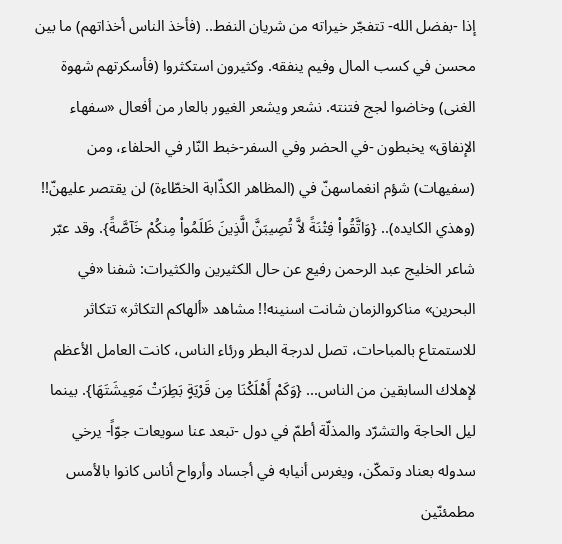إذا -بفضل الله- تتفجّر خيراته من شريان النفط.. (فأخذ الناس أخذاتهم) ما بين محسن في كسب المال وفيم ينفقه. وكثيرون استكثروا (فأسكرتهم شهوة الغنى) وخاضوا لجج فتنته. نشعر ويشعر الغيور بالعار من أفعال «سفهاء الإنفاق» يخبطون -في الحضر وفي السفر-خبط النّار في الحلفاء، ومن (سفيهات) شؤم انغماسهنّ في (المظاهر الكذّابة الخطّاءة) لن يقتصر عليهنّ!! (وهذي الكايده).. {وَاتَّقُواْ فِتْنَةً لاَّ تُصِيبَنَّ الَّذِينَ ظَلَمُواْ مِنكُمْ خَآصَّةً}. وقد عبّر شاعر الخليج عبد الرحمن رفيع عن حال الكثيرين والكثيرات: شفنا «في البحرين» مناكروالزمان شانت اسنينه!! مشاهد «ألهاكم التكاثر» تتكاثر للاستمتاع بالمباحات، تصل لدرجة البطر ورئاء الناس، كانت العامل الأعظم لإهلاك السابقين من الناس... {وَكَمْ أَهْلَكْنَا مِن قَرْيَةٍ بَطِرَتْ مَعِيشَتَهَا}. بينما ليل الحاجة والتشرّد والمذلّة أطمّ في دول -تبعد عنا سويعات جوّاً- يرخي سدوله بعناد وتمكّن، ويغرس أنيابه في أجساد وأرواح أناس كانوا بالأمس مطمئنّين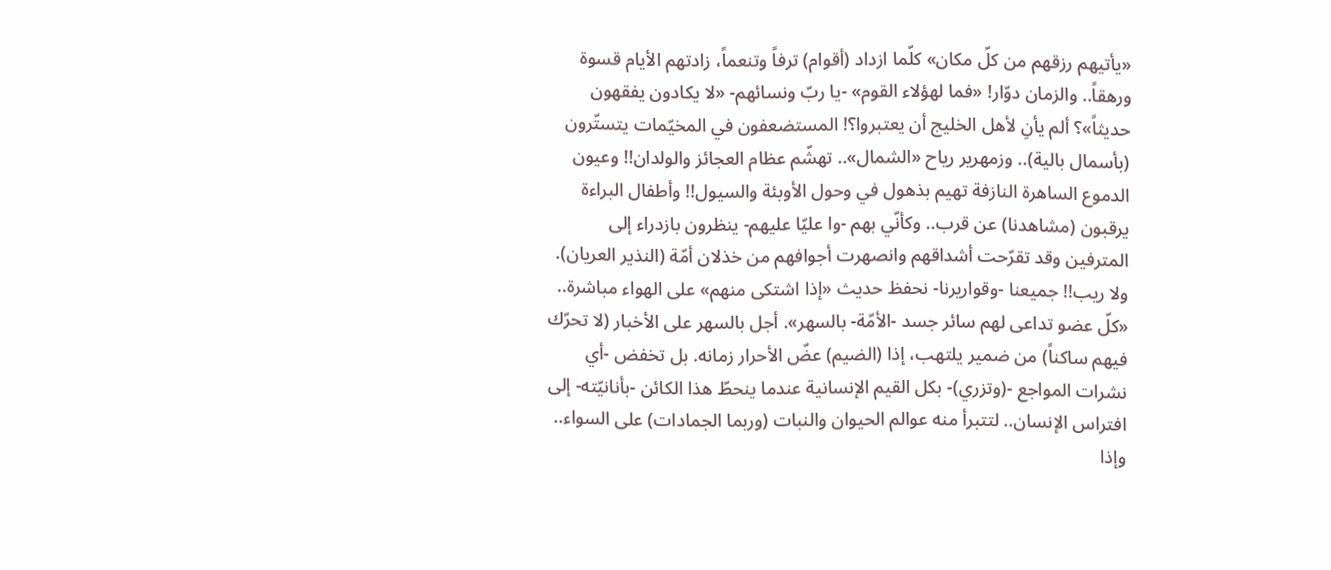«يأتيهم رزقهم من كلّ مكان» كلّما ازداد (أقوام) ترفاً وتنعماً، زادتهم الأيام قسوة ورهقاً.. والزمان دوّار! «فما لهؤلاء القوم» -يا ربّ ونسائهم- «لا يكادون يفقهون حديثاً»؟ ألم يأنِ لأهل الخليج أن يعتبروا؟! المستضعفون في المخيّمات يتستّرون (بأسمال بالية).. وزمهرير رياح «الشمال».. تهشّم عظام العجائز والولدان!! وعيون الدموع الساهرة النازفة تهيم بذهول في وحول الأوبئة والسيول!! وأطفال البراءة يرقبون (مشاهدنا) عن قرب.. وكأنّي بهم -وا عليّا عليهم- ينظرون بازدراء إلى المترفين وقد تقرّحت أشداقهم وانصهرت أجوافهم من خذلان أمّة (النذير العريان). ولا ريب!! جميعنا -وقواريرنا- نحفظ حديث «إذا اشتكى منهم» على الهواء مباشرة.. «كلّ عضو تداعى لهم سائر جسد -الأمّة- بالسهر». أجل بالسهر على الأخبار (لا تحرّك فيهم ساكناً) من ضمير يلتهب، إذا (الضيم) عضّ الأحرار زمانه. بل تخفض -أي نشرات المواجع -(وتزري)- بكل القيم الإنسانية عندما ينحطّ هذا الكائن -بأنانيّته- إلى افتراس الإنسان.. لتتبرأ منه عوالم الحيوان والنبات (وربما الجمادات) على السواء.. وإذا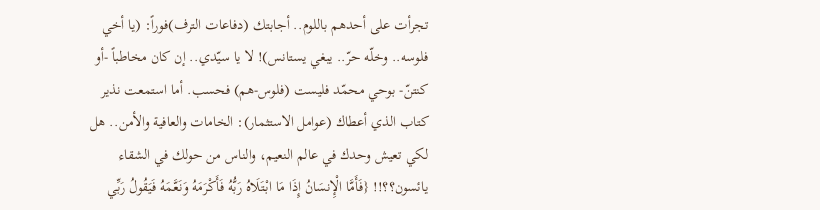تجرأت على أحدهم باللوم.. أجابتك (دفاعات الترف)فوراً: (يا أخي فلوسه.. وخلّه حرّ.. يبغي يستانس)! لا يا سيّدي.. إن كان مخاطباً -أو كنتنّ- بوحي محمّد فليست (فلوس-هم) فحسب. أما استمعت نذير كتاب الذي أعطاك (عوامل الاستثمار): الخامات والعافية والأمن.. هل لكي تعيش وحدك في عالم النعيم، والناس من حولك في الشقاء يائسون؟؟!! {فَأَمَّا الْإِنسَانُ إِذَا مَا ابْتَلَاهُ رَبُّهُ فَأَكْرَمَهُ وَنَعَّمَهُ فَيَقُولُ رَبِّي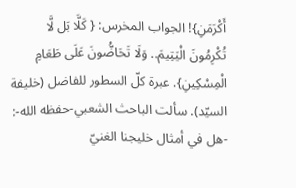أَكْرَمَنِ}! الجواب المخرس: { كَلَّا بَل لَّا تُكْرِمُونَ الْيَتِيمَ.. وَلَا تَحَاضُّونَ عَلَى طَعَامِ الْمِسْكِينِ}. عبرة كلّ السطور للفاضل (خليفة السيّد). سألت الباحث الشعبي-حفظه الله-: -هل في أمثال خليجنا الغنيّ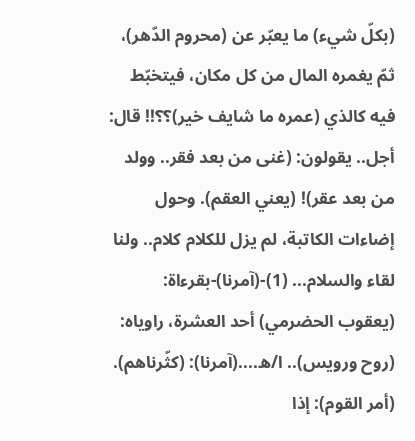(بكلّ شيء) ما يعبّر عن (محروم الدّهر)، ثمّ يغمره المال من كل مكان، فيتخبّط فيه كالذي (عمره ما شايف خير)؟؟!! قال: أجل.. يقولون: (غنى من بعد فقر.. وولد من بعد عقر)! (يعني العقم). وحول إضاءات الكاتبة، لم يزل للكلام كلام.. ولنا لقاء والسلام... (1)-(آمرنا)-بقرءاة: (يعقوب الحضرمي) أحد العشرة، راوياه: (روح ورويس).. ا/ه....(آمرنا): (كثّرناهم). (أمر القوم): إذا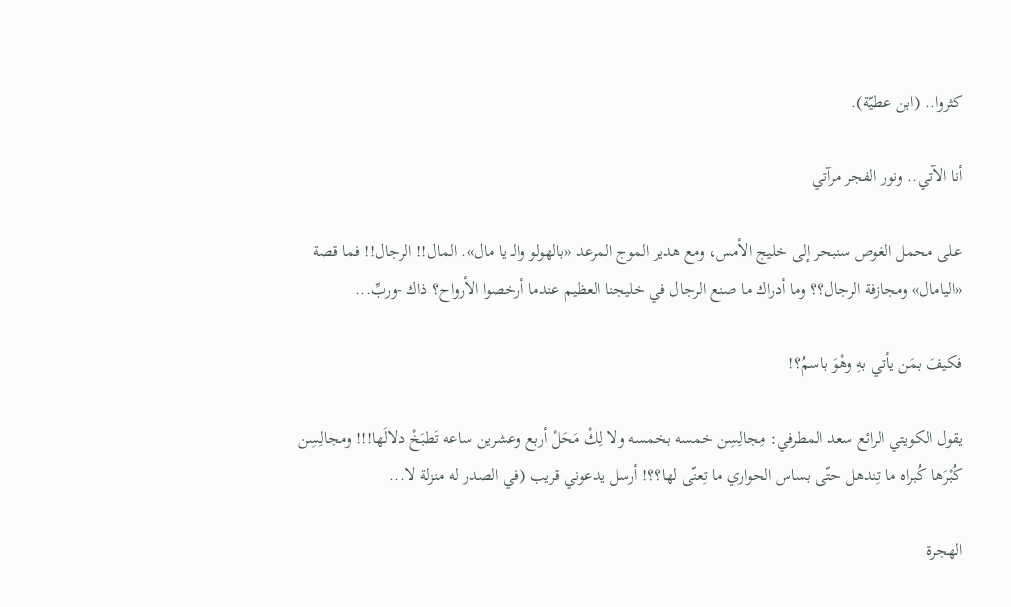كثروا.. (ابن عطيّة).

أنا الآتي.. ونور الفجر مرآتي

عـلى محمل الغوص سنبحر إلى خليج الأمس، ومع هدير الموج المرعد «بالهولو والـ يا مال». المال!! الرجال!! فما قصة «اليامال» ومجازفة الرجال؟؟ وما أدراك ما صنع الرجال في خليجنا العظيم عندما أرخصوا الأرواح؟ ذاك -وربِّ...

فكيفَ بمَن يأتي بهِ وهْوَ باسمُ؟!

يقول الكويتي الرائع سعد المطرفي: مِجالِسِن خمسه بخمسه ولا لِكْ مَحَلْ أربع وعشرين ساعه تَطبَخْ دلالَها!!! ومجالِسِن كُبْرَها كُبراه ما تِندهل حتّى بساس الحواري ما تِعنّى لها؟؟! أرسل يدعوني قريب (في الصدر له منزلة لا...

الهجرة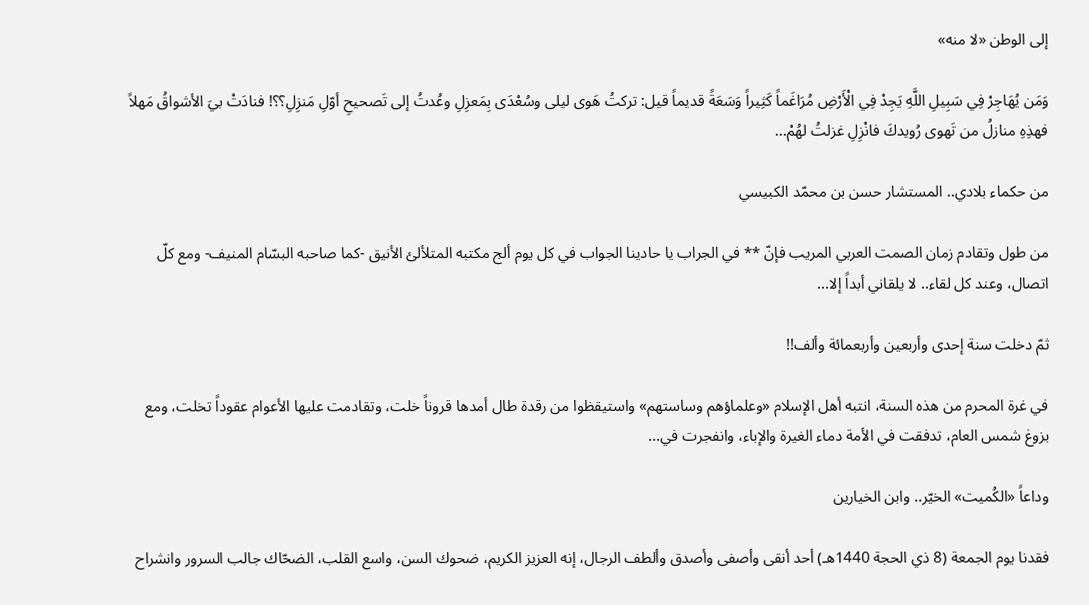إلى الوطن «لا منه»

وَمَن يُهَاجِرْ فِي سَبِيلِ اللَّهِ يَجِدْ فِي الْأَرْضِ مُرَاغَماً كَثِيراً وَسَعَةً قديماً قيل: تركتُ هَوى ليلى وسُعْدَى بِمَعزِلِ وعُدتُ إلى تَصحيحِ أوّلِ مَنزِلِ؟؟! فنادَتْ بيَ الأشواقُ مَهلاً فهذِهِ منازلُ من تَهوى رُويدكَ فانْزِلِ غزلتُ لهُمْ...

من حكماء بلادي.. المستشار حسن بن محمّد الكبيسي

من طول وتقادم زمان الصمت العربي المريب فإنّ ** في الجراب يا حادينا الجواب في كل يوم ألج مكتبه المتلألئ الأنيق -كما صاحبه البسّام المنيف- ومع كلّ اتصال، وعند كل لقاء.. لا يلقاني أبداً إلا...

ثمّ دخلت سنة إحدى وأربعين وأربعمائة وألف!!

في غرة المحرم من هذه السنة، انتبه أهل الإسلام «وعلماؤهم وساستهم» واستيقظوا من رقدة طال أمدها قروناً خلت، وتقادمت عليها الأعوام عقوداً تخلت، ومع بزوغ شمس العام، تدفقت في الأمة دماء الغيرة والإباء، وانفجرت في...

وداعاً «الكُميت» الخيّر.. وابن الخيارين

فقدنا يوم الجمعة (8 ذي الحجة 1440هـ) أحد أنقى وأصفى وأصدق وألطف الرجال، إنه العزيز الكريم، ضحوك السن، واسع القلب، الضحّاك جالب السرور وانشراح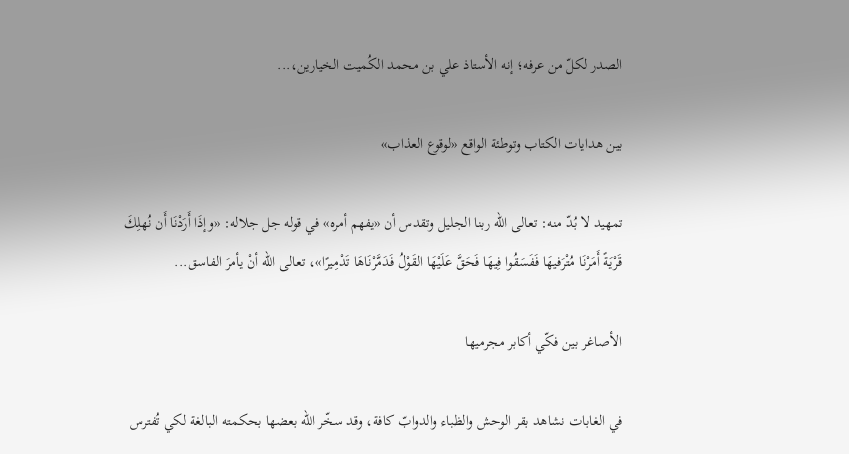الصدر لكلّ من عرفه؛ إنه الأستاذ علي بن محمد الكُميت الخيارين،...

بين هدايات الكتاب وتوطئة الواقع «لوقوع العذاب»

تمهيد لا بُدّ منه: تعالى الله ربنا الجليل وتقدس أن «يفهم أمره» في قوله جل جلاله: «وإذَا أَرَدْنَا أَن نُهلِكَ قَرْيَةً أَمَرْنَا مُتْرَفيهَا فَفَسَقُوا فِيهَا فَحَقَّ عَلَيْهَا القَوْلُ فَدَمَّرْنَاهَا تَدْمِيرًا»، تعالى الله أنْ يأمرَ الفاسق...

الأصاغر بين فكّي أكابر مجرميها

في الغابات نشاهد بقر الوحش والظباء والدوابّ كافة، وقد سخّر الله بعضها بحكمته البالغة لكي تُفترس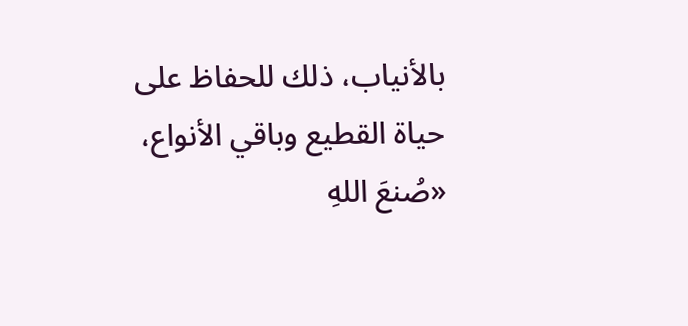بالأنياب، ذلك للحفاظ على حياة القطيع وباقي الأنواع، «صُنعَ اللهِ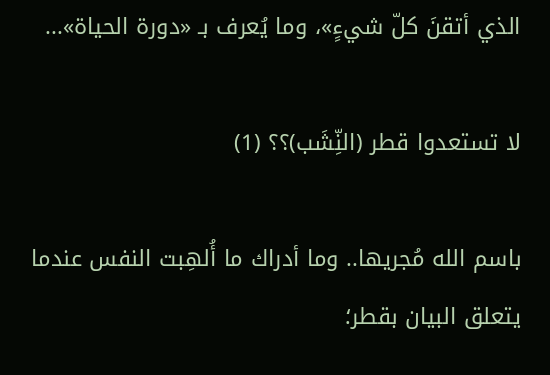الذي أتقنَ كلّ شيءٍ»، وما يُعرف بـ «دورة الحياة»...

لا تستعدوا قطر (النِّشَب)؟؟ (1)

باسم الله مُجريها.. وما أدراك ما أُلهِبت النفس عندما يتعلق البيان بقطر؛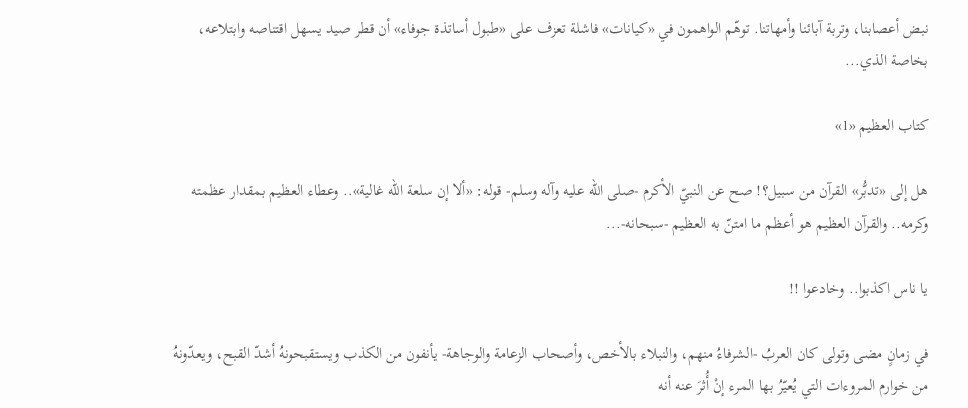نبض أعصابنا، وتربة آبائنا وأمهاتنا. توهّم الواهمون في «كيانات» فاشلة تعزف على «طبول أساتذة جوفاء» أن قطر صيد يسهل اقتناصه وابتلاعه، بخاصة الذي...

كتاب العظيم «1»

هل إلى «تدبُّر» القرآن من سبيل؟! صح عن النبيّ الأكرم -صلى الله عليه وآله وسلم- قوله: «ألا إن سلعة الله غالية».. وعطاء العظيم بمقدار عظمته وكرمه.. والقرآن العظيم هو أعظم ما امتنّ به العظيم -سبحانه-...

يا ناس اكذبوا.. وخادعوا !!

في زمانٍ مضى وتولى كان العربُ -الشرفاءُ منهم، والنبلاء بالأخص، وأصحاب الزعامة والوجاهة- يأنفون من الكذب ويستقبحونهُ أشدّ القبح، ويعدّونهُ من خوارم المروءات التي يُعيّرُ بها المرء إنْ أُثرَ عنه أنه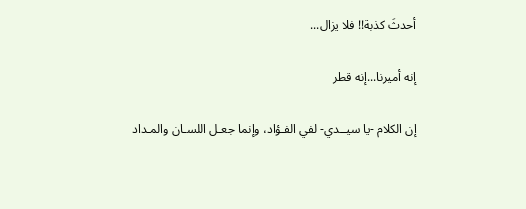أحدثَ كذبة!! فلا يزال...

إنه أميرنا...إنه قطر

إن الكلام -يا سيــدي- لفي الفـؤاد، وإنما جعـل اللسـان والمـداد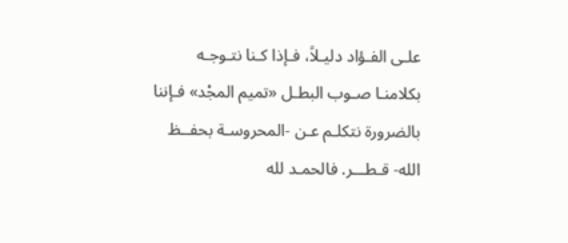علـى الفـؤاد دليـلاً، فـإذا كـنا نتـوجـه بكلامنـا صـوب البطـل «تميم المجْد» فـإننا بالضرورة نتكلـم عـن -المحروسـة بحفــظ الله- قـطـــر. فالحمـد لله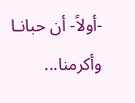-أولاً- أن حبانـا وأكرمنا...